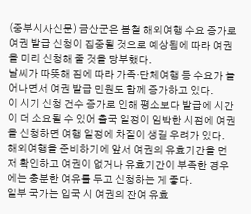(중부시사신문) 금산군은 봄철 해외여행 수요 증가로 여권 발급 신청이 집중될 것으로 예상됨에 따라 여권을 미리 신청해 줄 것을 당부했다.
날씨가 따뜻해 짐에 따라 가족·단체여행 등 수요가 늘어나면서 여권 발급 민원도 함께 증가하고 있다.
이 시기 신청 건수 증가로 인해 평소보다 발급에 시간이 더 소요될 수 있어 출국 일정이 임박한 시점에 여권을 신청하면 여행 일정에 차질이 생길 우려가 있다.
해외여행을 준비하기에 앞서 여권의 유효기간을 먼저 확인하고 여권이 없거나 유효기간이 부족한 경우에는 충분한 여유를 두고 신청하는 게 좋다.
일부 국가는 입국 시 여권의 잔여 유효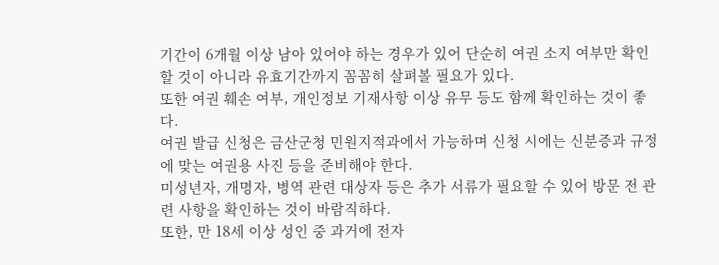기간이 6개월 이상 남아 있어야 하는 경우가 있어 단순히 여권 소지 여부만 확인할 것이 아니라 유효기간까지 꼼꼼히 살펴볼 필요가 있다.
또한 여권 훼손 여부, 개인정보 기재사항 이상 유무 등도 함께 확인하는 것이 좋다.
여권 발급 신청은 금산군청 민원지적과에서 가능하며 신청 시에는 신분증과 규정에 맞는 여권용 사진 등을 준비해야 한다.
미성년자, 개명자, 병역 관련 대상자 등은 추가 서류가 필요할 수 있어 방문 전 관련 사항을 확인하는 것이 바람직하다.
또한, 만 18세 이상 성인 중 과거에 전자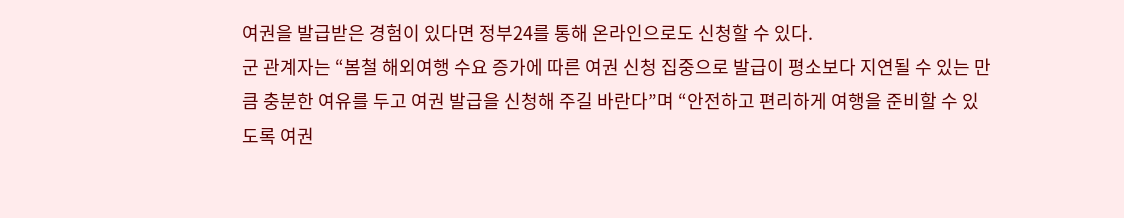여권을 발급받은 경험이 있다면 정부24를 통해 온라인으로도 신청할 수 있다.
군 관계자는 “봄철 해외여행 수요 증가에 따른 여권 신청 집중으로 발급이 평소보다 지연될 수 있는 만큼 충분한 여유를 두고 여권 발급을 신청해 주길 바란다”며 “안전하고 편리하게 여행을 준비할 수 있도록 여권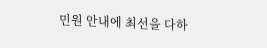민원 안내에 최선을 다하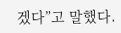겠다”고 말했다.